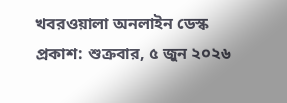খবরওয়ালা অনলাইন ডেস্ক
প্রকাশ: শুক্রবার, ৫ জুন ২০২৬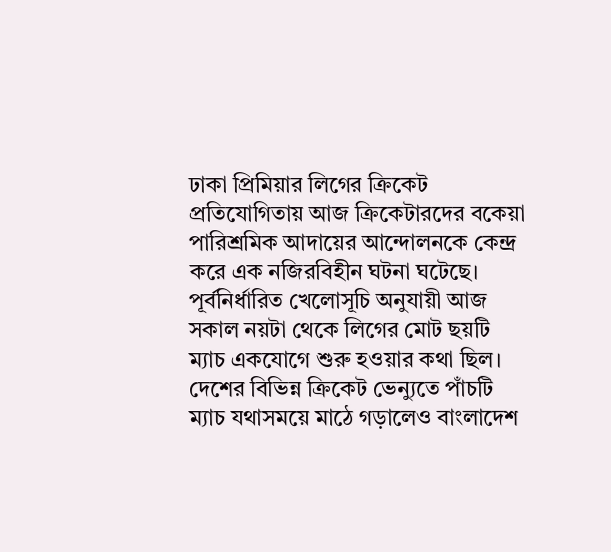ঢাকা প্রিমিয়ার লিগের ক্রিকেট প্রতিযোগিতায় আজ ক্রিকেটারদের বকেয়া পারিশ্রমিক আদায়ের আন্দোলনকে কেন্দ্র করে এক নজিরবিহীন ঘটনা ঘটেছে। পূর্বনির্ধারিত খেলোসূচি অনুযায়ী আজ সকাল নয়টা থেকে লিগের মোট ছয়টি ম্যাচ একযোগে শুরু হওয়ার কথা ছিল। দেশের বিভিন্ন ক্রিকেট ভেন্যুতে পাঁচটি ম্যাচ যথাসময়ে মাঠে গড়ালেও বাংলাদেশ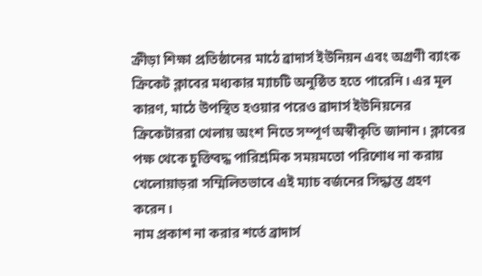ক্রীড়া শিক্ষা প্রতিষ্ঠানের মাঠে ব্রাদার্স ইউনিয়ন এবং অগ্রণী ব্যাংক ক্রিকেট ক্লাবের মধ্যকার ম্যাচটি অনুষ্ঠিত হতে পারেনি। এর মূল কারণ, মাঠে উপস্থিত হওয়ার পরেও ব্রাদার্স ইউনিয়নের ক্রিকেটাররা খেলায় অংশ নিতে সম্পূর্ণ অস্বীকৃতি জানান। ক্লাবের পক্ষ থেকে চুক্তিবদ্ধ পারিশ্রমিক সময়মতো পরিশোধ না করায় খেলোয়াড়রা সম্মিলিতভাবে এই ম্যাচ বর্জনের সিদ্ধান্ত গ্রহণ করেন।
নাম প্রকাশ না করার শর্তে ব্রাদার্স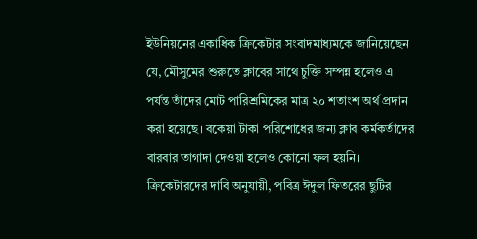ইউনিয়নের একাধিক ক্রিকেটার সংবাদমাধ্যমকে জানিয়েছেন যে, মৌসুমের শুরুতে ক্লাবের সাথে চুক্তি সম্পন্ন হলেও এ পর্যন্ত তাঁদের মোট পারিশ্রমিকের মাত্র ২০ শতাংশ অর্থ প্রদান করা হয়েছে। বকেয়া টাকা পরিশোধের জন্য ক্লাব কর্মকর্তাদের বারবার তাগাদা দেওয়া হলেও কোনো ফল হয়নি। ক্রিকেটারদের দাবি অনুযায়ী, পবিত্র ঈদুল ফিতরের ছুটির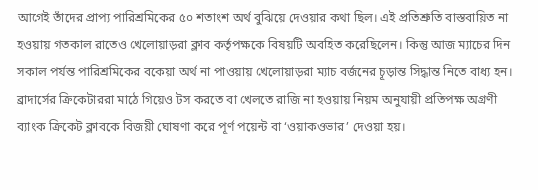আগেই তাঁদের প্রাপ্য পারিশ্রমিকের ৫০ শতাংশ অর্থ বুঝিয়ে দেওয়ার কথা ছিল। এই প্রতিশ্রুতি বাস্তবায়িত না হওয়ায় গতকাল রাতেও খেলোয়াড়রা ক্লাব কর্তৃপক্ষকে বিষয়টি অবহিত করেছিলেন। কিন্তু আজ ম্যাচের দিন সকাল পর্যন্ত পারিশ্রমিকের বকেয়া অর্থ না পাওয়ায় খেলোয়াড়রা ম্যাচ বর্জনের চূড়ান্ত সিদ্ধান্ত নিতে বাধ্য হন। ব্রাদার্সের ক্রিকেটাররা মাঠে গিয়েও টস করতে বা খেলতে রাজি না হওয়ায় নিয়ম অনুযায়ী প্রতিপক্ষ অগ্রণী ব্যাংক ক্রিকেট ক্লাবকে বিজয়ী ঘোষণা করে পূর্ণ পয়েন্ট বা ‘ওয়াকওভার’ দেওয়া হয়।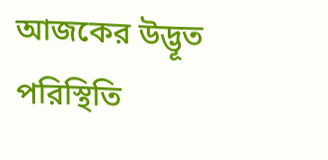আজকের উদ্ভূত পরিস্থিতি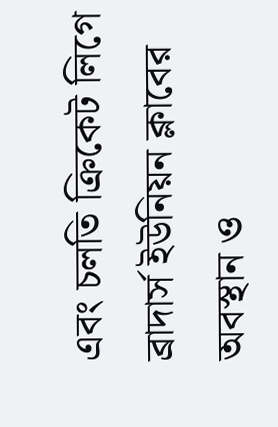এবং চলতি ক্রিকেট লিগে ব্রাদার্স ইউনিয়ন ক্লাবের অবস্থান ও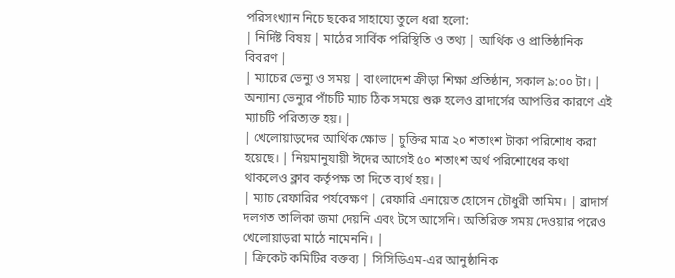পরিসংখ্যান নিচে ছকের সাহায্যে তুলে ধরা হলো:
| নির্দিষ্ট বিষয় | মাঠের সার্বিক পরিস্থিতি ও তথ্য | আর্থিক ও প্রাতিষ্ঠানিক বিবরণ |
| ম্যাচের ভেন্যু ও সময় | বাংলাদেশ ক্রীড়া শিক্ষা প্রতিষ্ঠান, সকাল ৯:০০ টা। | অন্যান্য ভেন্যুর পাঁচটি ম্যাচ ঠিক সময়ে শুরু হলেও ব্রাদার্সের আপত্তির কারণে এই ম্যাচটি পরিত্যক্ত হয়। |
| খেলোয়াড়দের আর্থিক ক্ষোভ | চুক্তির মাত্র ২০ শতাংশ টাকা পরিশোধ করা হয়েছে। | নিয়মানুযায়ী ঈদের আগেই ৫০ শতাংশ অর্থ পরিশোধের কথা থাকলেও ক্লাব কর্তৃপক্ষ তা দিতে ব্যর্থ হয়। |
| ম্যাচ রেফারির পর্যবেক্ষণ | রেফারি এনায়েত হোসেন চৌধুরী তামিম। | ব্রাদার্স দলগত তালিকা জমা দেয়নি এবং টসে আসেনি। অতিরিক্ত সময় দেওয়ার পরেও খেলোয়াড়রা মাঠে নামেননি। |
| ক্রিকেট কমিটির বক্তব্য | সিসিডিএম-এর আনুষ্ঠানিক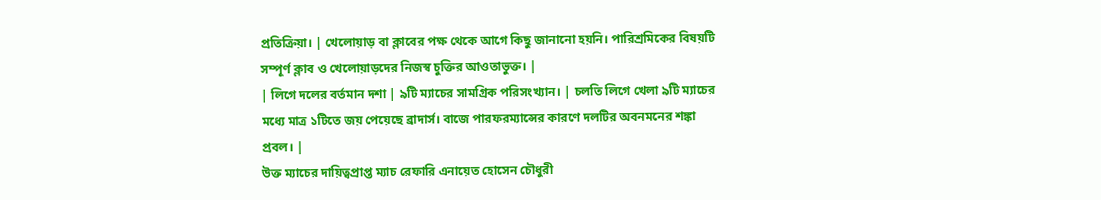প্রতিক্রিয়া। | খেলোয়াড় বা ক্লাবের পক্ষ থেকে আগে কিছু জানানো হয়নি। পারিশ্রমিকের বিষয়টি সম্পূর্ণ ক্লাব ও খেলোয়াড়দের নিজস্ব চুক্তির আওতাভুক্ত। |
| লিগে দলের বর্তমান দশা | ৯টি ম্যাচের সামগ্রিক পরিসংখ্যান। | চলতি লিগে খেলা ৯টি ম্যাচের মধ্যে মাত্র ১টিতে জয় পেয়েছে ব্রাদার্স। বাজে পারফরম্যান্সের কারণে দলটির অবনমনের শঙ্কা প্রবল। |
উক্ত ম্যাচের দায়িত্বপ্রাপ্ত ম্যাচ রেফারি এনায়েত হোসেন চৌধুরী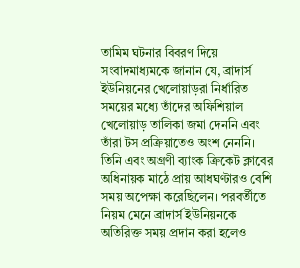তামিম ঘটনার বিবরণ দিয়ে সংবাদমাধ্যমকে জানান যে, ব্রাদার্স ইউনিয়নের খেলোয়াড়রা নির্ধারিত সময়ের মধ্যে তাঁদের অফিশিয়াল খেলোয়াড় তালিকা জমা দেননি এবং তাঁরা টস প্রক্রিয়াতেও অংশ নেননি। তিনি এবং অগ্রণী ব্যাংক ক্রিকেট ক্লাবের অধিনায়ক মাঠে প্রায় আধঘণ্টারও বেশি সময় অপেক্ষা করেছিলেন। পরবর্তীতে নিয়ম মেনে ব্রাদার্স ইউনিয়নকে অতিরিক্ত সময় প্রদান করা হলেও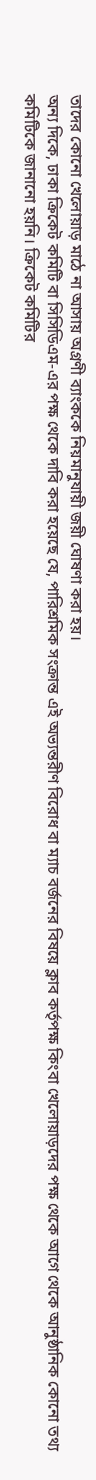তাদের কোনো খেলোয়াড় মাঠে না আসায় অগ্রণী ব্যাংককে নিয়মানুযায়ী জয়ী ঘোষণা করা হয়।
অন্য দিকে, ঢাকা ক্রিকেট কমিটি বা সিসিডিএম-এর পক্ষ থেকে দাবি করা হয়েছে যে, পারিশ্রমিক সংক্রান্ত এই অভ্যন্তরীণ বিরোধ বা ম্যাচ বর্জনের বিষয়ে ক্লাব কর্তৃপক্ষ কিংবা খেলোয়াড়দের পক্ষ থেকে আগে থেকে আনুষ্ঠানিক কোনো তথ্য কমিটিকে জানানো হয়নি। ক্রিকেট কমিটির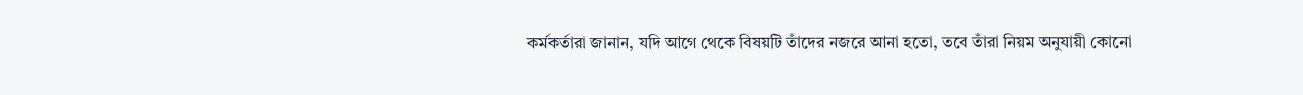কর্মকর্তারা জানান, যদি আগে থেকে বিষয়টি তাঁদের নজরে আনা হতো, তবে তাঁরা নিয়ম অনুযায়ী কোনো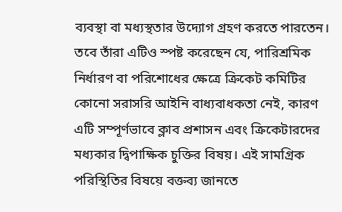ব্যবস্থা বা মধ্যস্থতার উদ্যোগ গ্রহণ করতে পারতেন। তবে তাঁরা এটিও স্পষ্ট করেছেন যে, পারিশ্রমিক নির্ধারণ বা পরিশোধের ক্ষেত্রে ক্রিকেট কমিটির কোনো সরাসরি আইনি বাধ্যবাধকতা নেই, কারণ এটি সম্পূর্ণভাবে ক্লাব প্রশাসন এবং ক্রিকেটারদের মধ্যকার দ্বিপাক্ষিক চুক্তির বিষয়। এই সামগ্রিক পরিস্থিতির বিষয়ে বক্তব্য জানতে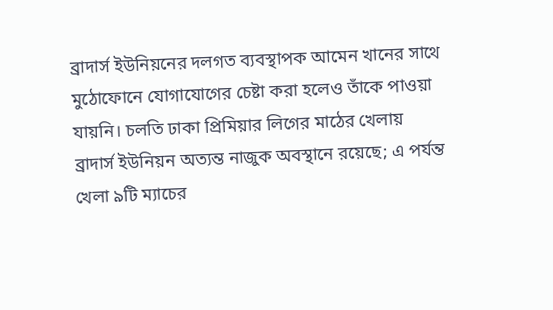ব্রাদার্স ইউনিয়নের দলগত ব্যবস্থাপক আমেন খানের সাথে মুঠোফোনে যোগাযোগের চেষ্টা করা হলেও তাঁকে পাওয়া যায়নি। চলতি ঢাকা প্রিমিয়ার লিগের মাঠের খেলায় ব্রাদার্স ইউনিয়ন অত্যন্ত নাজুক অবস্থানে রয়েছে; এ পর্যন্ত খেলা ৯টি ম্যাচের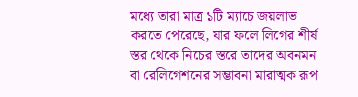মধ্যে তারা মাত্র ১টি ম্যাচে জয়লাভ করতে পেরেছে, যার ফলে লিগের শীর্ষ স্তর থেকে নিচের স্তরে তাদের অবনমন বা রেলিগেশনের সম্ভাবনা মারাত্মক রূপ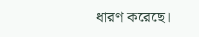ধারণ করেছে।